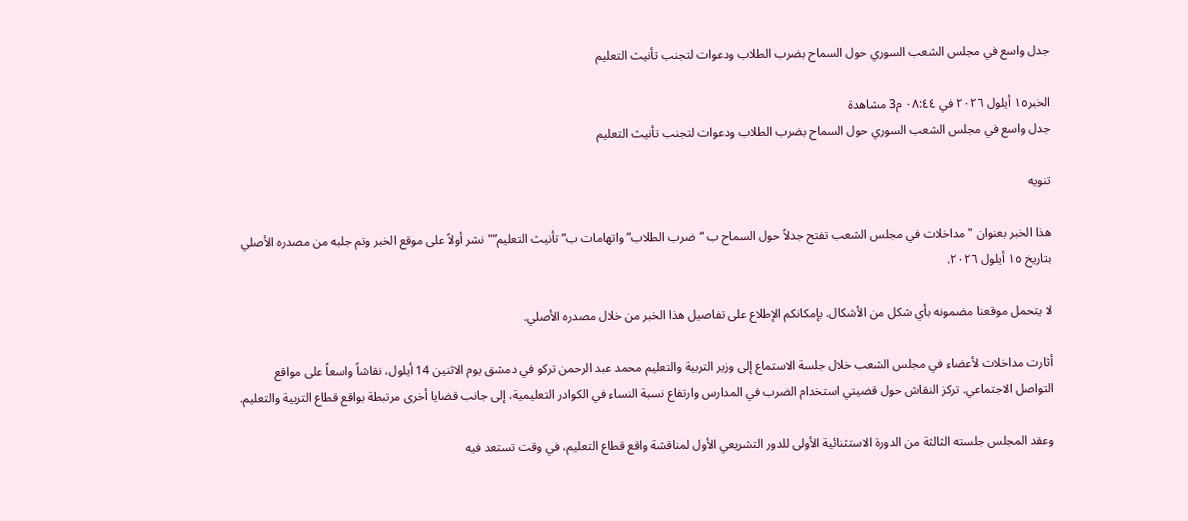جدل واسع في مجلس الشعب السوري حول السماح بضرب الطلاب ودعوات لتجنب تأنيث التعليم

الخبر١٥ أيلول ٢٠٢٦ في ٠٨:٤٤ م3 مشاهدة
جدل واسع في مجلس الشعب السوري حول السماح بضرب الطلاب ودعوات لتجنب تأنيث التعليم

تنويه

هذا الخبر بعنوان "مداخلات في مجلس الشعب تفتح جدلاً حول السماح ب “ضرب الطلاب” واتهامات ب”تأنيث التعليم”" نشر أولاً على موقع الخبر وتم جلبه من مصدره الأصلي بتاريخ ١٥ أيلول ٢٠٢٦.

لا يتحمل موقعنا مضمونه بأي شكل من الأشكال. بإمكانكم الإطلاع على تفاصيل هذا الخبر من خلال مصدره الأصلي.

أثارت مداخلات لأعضاء في مجلس الشعب خلال جلسة الاستماع إلى وزير التربية والتعليم محمد عبد الرحمن تركو في دمشق يوم الاثنين 14 أيلول، نقاشاً واسعاً على مواقع التواصل الاجتماعي. تركز النقاش حول قضيتي استخدام الضرب في المدارس وارتفاع نسبة النساء في الكوادر التعليمية، إلى جانب قضايا أخرى مرتبطة بواقع قطاع التربية والتعليم.

وعقد المجلس جلسته الثالثة من الدورة الاستثنائية الأولى للدور التشريعي الأول لمناقشة واقع قطاع التعليم، في وقت تستعد فيه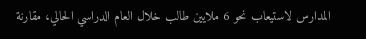المدارس لاستيعاب نحو 6 ملايين طالب خلال العام الدراسي الحالي، مقارنة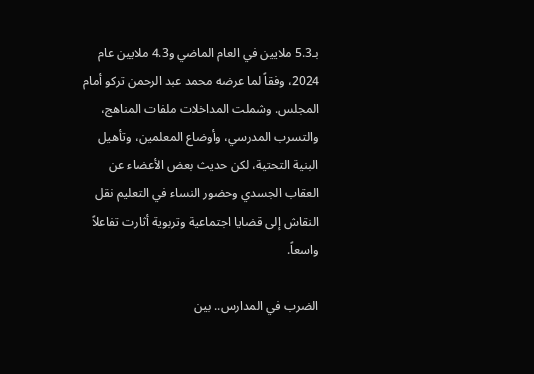بـ5.3 ملايين في العام الماضي و4.3 ملايين عام 2024، وفقاً لما عرضه محمد عبد الرحمن تركو أمام المجلس. وشملت المداخلات ملفات المناهج، والتسرب المدرسي، وأوضاع المعلمين، وتأهيل البنية التحتية، لكن حديث بعض الأعضاء عن العقاب الجسدي وحضور النساء في التعليم نقل النقاش إلى قضايا اجتماعية وتربوية أثارت تفاعلاً واسعاً.

الضرب في المدارس.. بين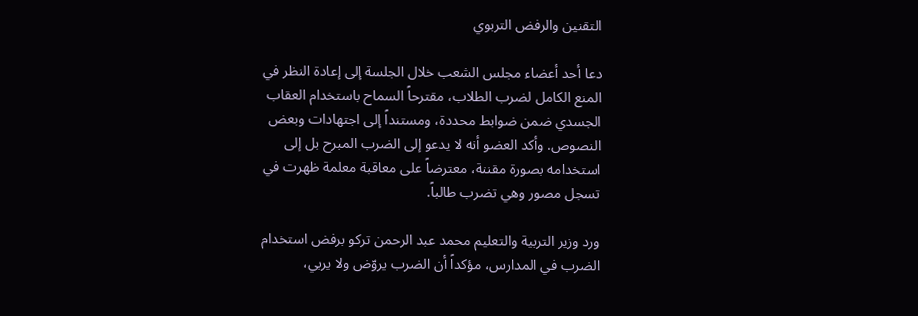التقنين والرفض التربوي

دعا أحد أعضاء مجلس الشعب خلال الجلسة إلى إعادة النظر في المنع الكامل لضرب الطلاب، مقترحاً السماح باستخدام العقاب الجسدي ضمن ضوابط محددة، ومستنداً إلى اجتهادات وبعض النصوص. وأكد العضو أنه لا يدعو إلى الضرب المبرح بل إلى استخدامه بصورة مقننة، معترضاً على معاقبة معلمة ظهرت في تسجل مصور وهي تضرب طالباً.

ورد وزير التربية والتعليم محمد عبد الرحمن تركو برفض استخدام الضرب في المدارس، مؤكداً أن الضرب يروّض ولا يربي،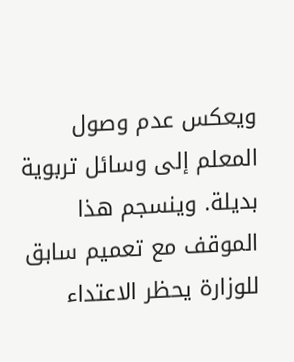ويعكس عدم وصول المعلم إلى وسائل تربوية بديلة. وينسجم هذا الموقف مع تعميم سابق للوزارة يحظر الاعتداء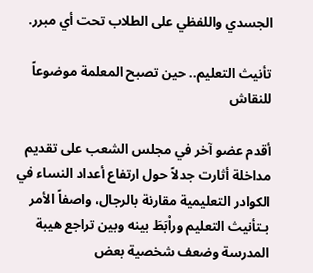الجسدي واللفظي على الطلاب تحت أي مبرر.

تأنيث التعليم.. حين تصبح المعلمة موضوعاً للنقاش

أقدم عضو آخر في مجلس الشعب على تقديم مداخلة أثارت جدلاً حول ارتفاع أعداد النساء في الكوادر التعليمية مقارنة بالرجال، واصفاً الأمر بـتأنيث التعليم وراْبَطَ بينه وبين تراجع هيبة المدرسة وضعف شخصية بعض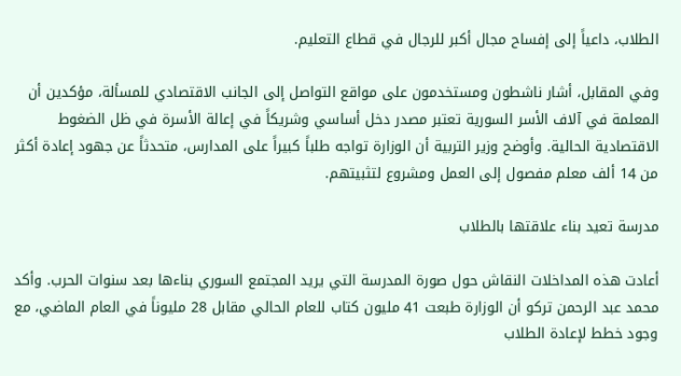الطلاب، داعياً إلى إفساح مجال أكبر للرجال في قطاع التعليم.

وفي المقابل، أشار ناشطون ومستخدمون على مواقع التواصل إلى الجانب الاقتصادي للمسألة، مؤكدين أن المعلمة في آلاف الأسر السورية تعتبر مصدر دخل أساسي وشريكاً في إعالة الأسرة في ظل الضغوط الاقتصادية الحالية. وأوضح وزير التربية أن الوزارة تواجه طلباً كبيراً على المدارس، متحدثاً عن جهود إعادة أكثر من 14 ألف معلم مفصول إلى العمل ومشروع لتثبيتهم.

مدرسة تعيد بناء علاقتها بالطلاب

أعادت هذه المداخلات النقاش حول صورة المدرسة التي يريد المجتمع السوري بناءها بعد سنوات الحرب. وأكد محمد عبد الرحمن تركو أن الوزارة طبعت 41 مليون كتاب للعام الحالي مقابل 28 مليوناً في العام الماضي، مع وجود خطط لإعادة الطلاب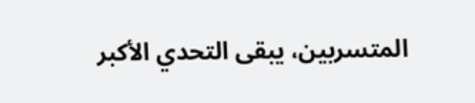المتسربين، يبقى التحدي الأكبر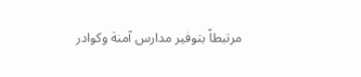مرتبطاً بتوفير مدارس آمنة وكوادر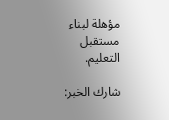مؤهلة لبناء مستقبل التعليم.

شارك الخبر: